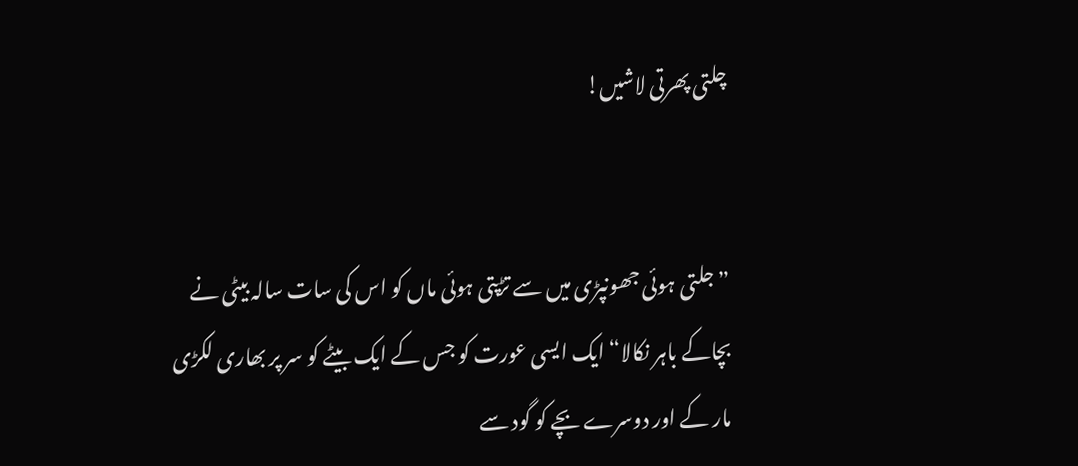چلتی پھرتی لاشیں!


”جلتی ہوئی جھونپڑی میں سے تڑپتی ہوئی ماں کو اس کی سات سالہ بیٹی نے بچاکے باہر نکالا“ ایک ایسی عورت کو جس کے ایک بیٹے کو سر پر بھاری لکڑی مار کے اور دوسرے بچے کو گود سے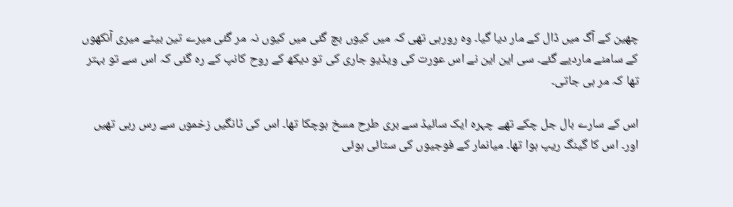چھین کے آگ میں ڈال کے مار دیا گیا۔ وہ رورہی تھی کہ میں کیوں بچ گئی میں کیوں نہ مر گئی میرے تین بیٹے میری آنکھوں کے سامنے ماردیے گئے۔ سی این این نے اس عورت کی ویڈیو جاری کی تو دیکھ کے روح کانپ کے رہ گئی کہ اس سے تو بہتر تھا کہ مر ہی جاتی۔

اس کے سارے بال جل چکے تھے چہرہ ایک سائیڈ سے بری طرح مسخ ہوچکا تھا۔ اس کی ٹانگیں زخموں سے رس رہی تھیں اور۔ اس کا گینگ ریپ ہوا تھا۔ میانمار کے فوجیوں کی ستائی ہوئی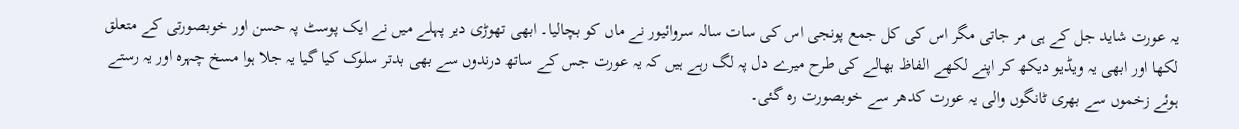یہ عورت شاید جل کے ہی مر جاتی مگر اس کی کل جمع پونجی اس کی سات سالہ سروائیور نے ماں کو بچالیا۔ ابھی تھوڑی دیر پہلے میں نے ایک پوسٹ پہ حسن اور خوبصورتی کے متعلق لکھا اور ابھی یہ ویڈیو دیکھ کر اپنے لکھے الفاظ بھالے کی طرح میرے دل پہ لگ رہے ہیں کہ یہ عورت جس کے ساتھ درندوں سے بھی بدتر سلوک کیا گیا یہ جلا ہوا مسخ چہرہ اور یہ رستے ہوئے زخموں سے بھری ٹانگوں والی یہ عورت کدھر سے خوبصورت رہ گئی۔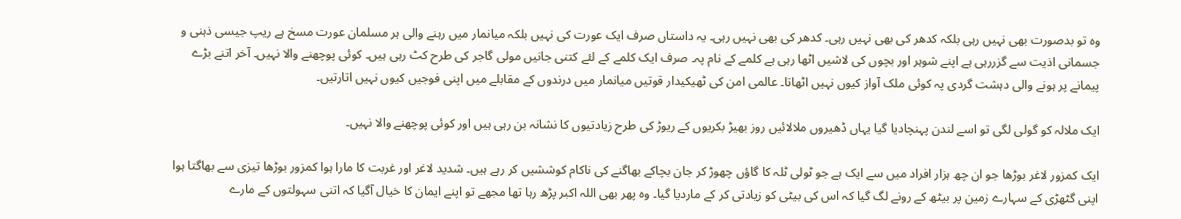وہ تو بدصورت بھی نہیں رہی بلکہ کدھر کی بھی نہیں رہی۔ کدھر کی بھی نہیں رہی۔ یہ داستاں صرف ایک عورت کی نہیں بلکہ میانمار میں رہنے والی ہر مسلمان عورت مسخ ہے ریپ جیسی ذہنی و جسمانی اذیت سے گزررہی ہے اپنے شوہر اور بچوں کی لاشیں اٹھا رہی ہے کلمے کے نام پہ۔ صرف ایک کلمے کے لئے کتنی جانیں مولی گاجر کی طرح کٹ رہی ہیں۔ کوئی پوچھنے والا نہیں۔ آخر اتنے بڑے پیمانے پر ہونے والی دہشت گردی پہ کوئی ملک آواز کیوں نہیں اٹھاتا۔ عالمی امن کی ٹھیکیدار قوتیں میانمار میں درندوں کے مقابلے میں اپنی فوجیں کیوں نہیں اتارتیں۔

ایک ملالہ کو گولی لگی تو اسے لندن پہنچادیا گیا یہاں ڈھیروں ملالائیں روز بھیڑ بکریوں کے ریوڑ کی طرح زیادتیوں کا نشانہ بن رہی ہیں اور کوئی پوچھنے والا نہیں۔

ایک کمزور لاغر بوڑھا جو ان چھ ہزار افراد میں سے ایک ہے جو ٹولی ٹلہ کا گاؤں چھوڑ کر جان بچاکے بھاگنے کی ناکام کوششیں کر رہے ہیں۔ شدید لاغر اور غربت کا مارا ہوا کمزور بوڑھا تیزی سے بھاگتا ہوا اپنی گٹھڑی کے سہارے زمین پر بیٹھ کے رونے لگ گیا کہ اس کی بیٹی کو زیادتی کر کے ماردیا گیا۔ وہ پھر بھی اللہ اکبر پڑھ رہا تھا مجھے تو اپنے ایمان کا خیال آگیا کہ اتنی سہولتوں کے مارے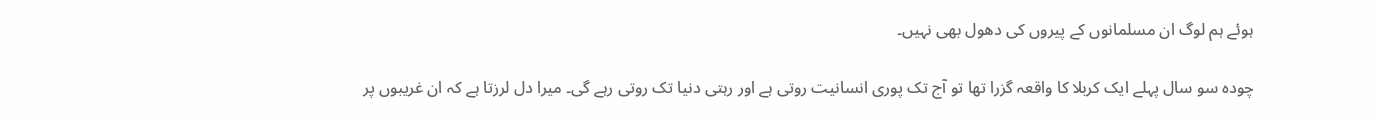ہوئے ہم لوگ ان مسلمانوں کے پیروں کی دھول بھی نہیں۔

چودہ سو سال پہلے ایک کربلا کا واقعہ گزرا تھا تو آج تک پوری انسانیت روتی ہے اور رہتی دنیا تک روتی رہے گی۔ میرا دل لرزتا ہے کہ ان غریبوں پر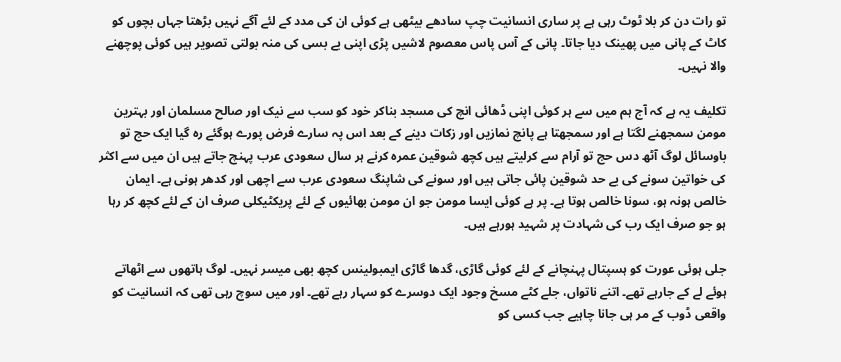تو رات دن کر بلا ٹوٹ رہی ہے پر ساری انسانیت چپ سادھے بیٹھی ہے کوئی ان کی مدد کے لئے آگے نہیں بڑھتا جہاں بچوں کو کاٹ کے پانی میں پھینک دیا جاتا۔ پانی کے آس پاس معصوم لاشیں پڑی اپنی بے بسی کی منہ بولتی تصویر ہیں کوئی پوچھنے والا نہیں۔

تکلیف یہ ہے کہ آج ہم میں سے ہر کوئی اپنی ڈھائی انچ کی مسجد بناکر خود کو سب سے نیک اور صالح مسلمان اور بہترین مومن سمجھنے لگتا ہے اور سمجھتا ہے پانچ نمازیں اور زکات دینے کے بعد اس پہ سارے فرض پورے ہوگئے رہ گیا ایک حج تو باوسائل لوگ آٹھ دس حج تو آرام سے کرلیتے ہیں کچھ شوقین عمرہ کرنے ہر سال سعودی عرب پہنچ جاتے ہیں ان میں سے اکثر کی خواتین سونے کی بے حد شوقین پائی جاتی ہیں اور سونے کی شاپنگ سعودی عرب سے اچھی اور کدھر ہونی ہے۔ ایمان خالص ہونہ ہو، سونا خالص ہوتا ہے۔ پر ہے کوئی ایسا مومن جو ان مومن بھائیوں کے لئے پریکٹیکلی صرف ان کے لئے کچھ کر رہا ہو جو صرف ایک رب کی شہادت پر شہید ہورہے ہیں۔

جلی ہوئی عورت کو ہسپتال پہنچانے کے لئے کوئی گاڑی، گدھا گاڑی ایمبولینس کچھ بھی میسر نہیں۔ لوگ ہاتھوں سے اٹھاتے ہوئے لے کے جارہے تھے۔ اتنے ناتواں، جلے کٹے مسخ وجود ایک دوسرے کو سہار رہے تھے۔ اور میں سوچ رہی تھی کہ انسانیت کو واقعی ڈوب کے مر ہی جانا چاہیے جب کسی کو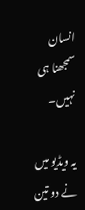انسان سمجھنا ہی نہیں۔

یہ ویڈیو میں نے دو تین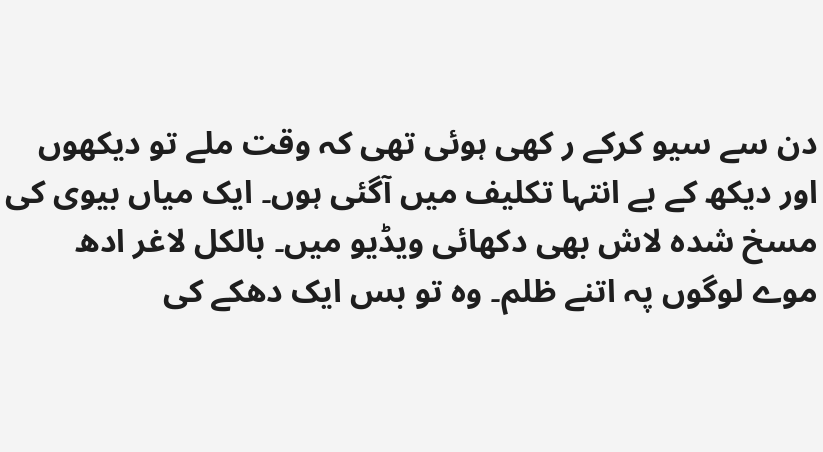دن سے سیو کرکے ر کھی ہوئی تھی کہ وقت ملے تو دیکھوں اور دیکھ کے بے انتہا تکلیف میں آگئی ہوں۔ ایک میاں بیوی کی مسخ شدہ لاش بھی دکھائی ویڈیو میں۔ بالکل لاغر ادھ موے لوگوں پہ اتنے ظلم۔ وہ تو بس ایک دھکے کی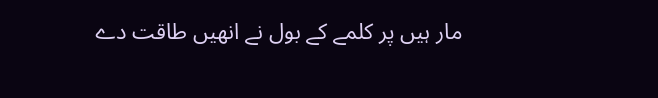مار ہیں پر کلمے کے بول نے انھیں طاقت دے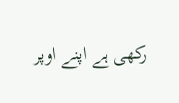رکھی ہے اپنے اوپر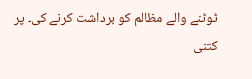ٹوٹنے والے مظالم کو برداشت کرنے کی۔ پر کتنی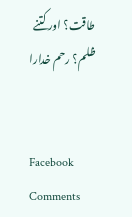طاقت؟ اور کتنے ظلم؟ رحم خدارا


Facebook Comments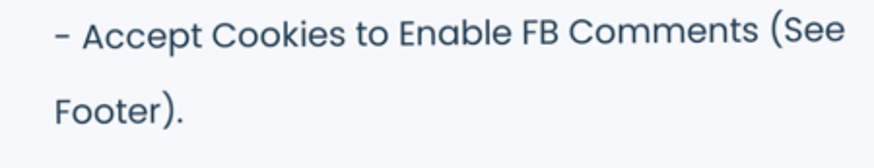- Accept Cookies to Enable FB Comments (See Footer).